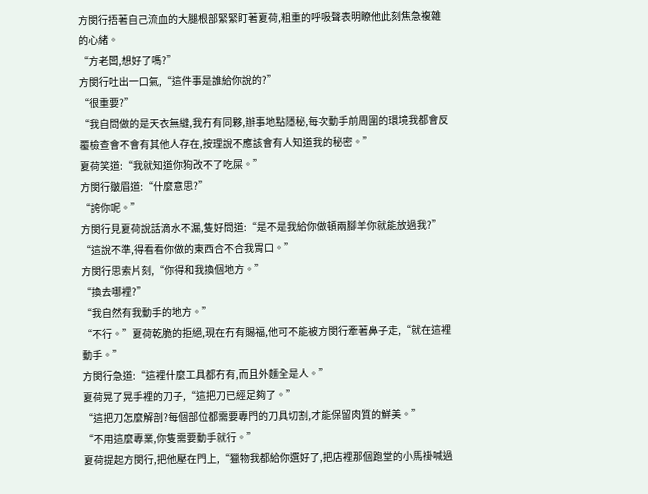方閔行捂著自己流血的大腿根部緊緊盯著夏荷,粗重的呼吸聲表明瞭他此刻焦急複雜的心緒。
“方老闆,想好了嗎?”
方閔行吐出一口氣,“這件事是誰給你說的?”
“很重要?”
“我自問做的是天衣無縫,我冇有同夥,辦事地點隱秘,每次動手前周圍的環境我都會反覆檢查會不會有其他人存在,按理說不應該會有人知道我的秘密。”
夏荷笑道:“我就知道你狗改不了吃屎。”
方閔行皺眉道:“什麼意思?”
“誇你呢。”
方閔行見夏荷說話滴水不漏,隻好問道:“是不是我給你做頓兩腳羊你就能放過我?”
“這說不準,得看看你做的東西合不合我胃口。”
方閔行思索片刻,“你得和我換個地方。”
“換去哪裡?”
“我自然有我動手的地方。”
“不行。”夏荷乾脆的拒絕,現在冇有賜福,他可不能被方閔行牽著鼻子走,“就在這裡動手。”
方閔行急道:“這裡什麼工具都冇有,而且外麵全是人。”
夏荷晃了晃手裡的刀子,“這把刀已經足夠了。”
“這把刀怎麼解剖?每個部位都需要專門的刀具切割,才能保留肉質的鮮美。”
“不用這麼專業,你隻需要動手就行。”
夏荷提起方閔行,把他壓在門上,“獵物我都給你選好了,把店裡那個跑堂的小馬褂喊過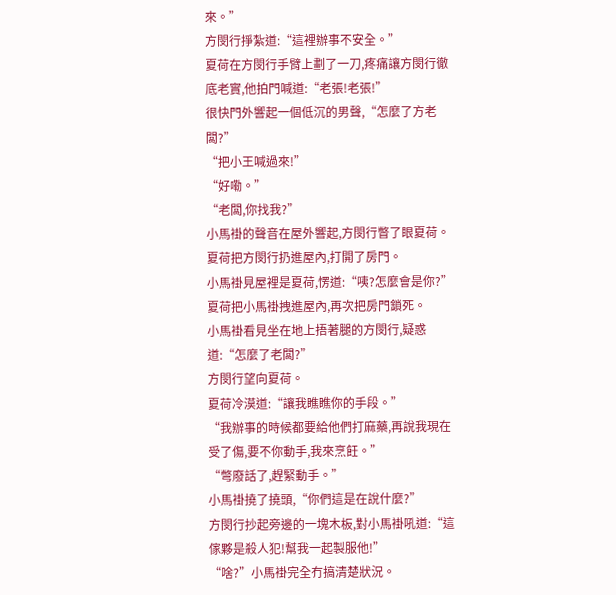來。”
方閔行掙紮道:“這裡辦事不安全。”
夏荷在方閔行手臂上劃了一刀,疼痛讓方閔行徹底老實,他拍門喊道:“老張!老張!”
很快門外響起一個低沉的男聲,“怎麼了方老闆?”
“把小王喊過來!”
“好嘞。”
“老闆,你找我?”
小馬褂的聲音在屋外響起,方閔行瞥了眼夏荷。
夏荷把方閔行扔進屋內,打開了房門。
小馬褂見屋裡是夏荷,愣道:“咦?怎麼會是你?”
夏荷把小馬褂拽進屋內,再次把房門鎖死。
小馬褂看見坐在地上捂著腿的方閔行,疑惑道:“怎麼了老闆?”
方閔行望向夏荷。
夏荷冷漠道:“讓我瞧瞧你的手段。”
“我辦事的時候都要給他們打麻藥,再說我現在受了傷,要不你動手,我來烹飪。”
“彆廢話了,趕緊動手。”
小馬褂撓了撓頭,“你們這是在說什麼?”
方閔行抄起旁邊的一塊木板,對小馬褂吼道:“這傢夥是殺人犯!幫我一起製服他!”
“啥?”小馬褂完全冇搞清楚狀況。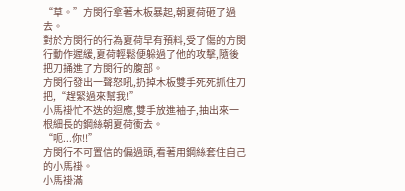“草。”方閔行拿著木板暴起,朝夏荷砸了過去。
對於方閔行的行為夏荷早有預料,受了傷的方閔行動作遲緩,夏荷輕鬆便躲過了他的攻擊,隨後把刀捅進了方閔行的腹部。
方閔行發出一聲怒吼,扔掉木板雙手死死抓住刀把,“趕緊過來幫我!”
小馬褂忙不迭的迴應,雙手放進袖子,抽出來一根細長的鋼絲朝夏荷衝去。
“呃...你!!”
方閔行不可置信的偏過頭,看著用鋼絲套住自己的小馬褂。
小馬褂滿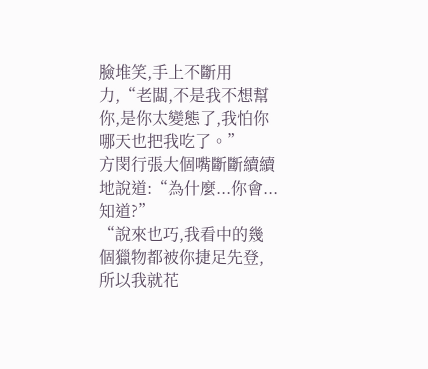臉堆笑,手上不斷用力,“老闆,不是我不想幫你,是你太變態了,我怕你哪天也把我吃了。”
方閔行張大個嘴斷斷續續地說道:“為什麼...你會...知道?”
“說來也巧,我看中的幾個獵物都被你捷足先登,所以我就花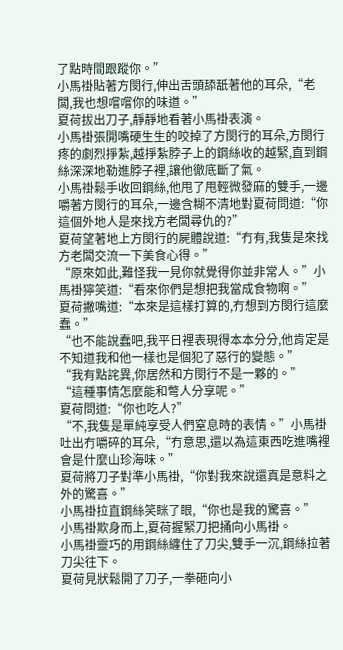了點時間跟蹤你。”
小馬褂貼著方閔行,伸出舌頭舔舐著他的耳朵,“老闆,我也想嚐嚐你的味道。”
夏荷拔出刀子,靜靜地看著小馬褂表演。
小馬褂張開嘴硬生生的咬掉了方閔行的耳朵,方閔行疼的劇烈掙紮,越掙紮脖子上的鋼絲收的越緊,直到鋼絲深深地勒進脖子裡,讓他徹底斷了氣。
小馬褂鬆手收回鋼絲,他甩了甩輕微發麻的雙手,一邊嚼著方閔行的耳朵,一邊含糊不清地對夏荷問道:“你這個外地人是來找方老闆尋仇的?”
夏荷望著地上方閔行的屍體說道:“冇有,我隻是來找方老闆交流一下美食心得。”
“原來如此,難怪我一見你就覺得你並非常人。”小馬褂獰笑道:“看來你們是想把我當成食物啊。”
夏荷撇嘴道:“本來是這樣打算的,冇想到方閔行這麼蠢。”
“也不能說蠢吧,我平日裡表現得本本分分,他肯定是不知道我和他一樣也是個犯了惡行的變態。”
“我有點詫異,你居然和方閔行不是一夥的。”
“這種事情怎麼能和彆人分享呢。”
夏荷問道:“你也吃人?”
“不,我隻是單純享受人們窒息時的表情。”小馬褂吐出冇嚼碎的耳朵,“冇意思,還以為這東西吃進嘴裡會是什麼山珍海味。”
夏荷將刀子對準小馬褂,“你對我來說還真是意料之外的驚喜。”
小馬褂拉直鋼絲笑眯了眼,“你也是我的驚喜。”
小馬褂欺身而上,夏荷握緊刀把捅向小馬褂。
小馬褂靈巧的用鋼絲纏住了刀尖,雙手一沉,鋼絲拉著刀尖往下。
夏荷見狀鬆開了刀子,一拳砸向小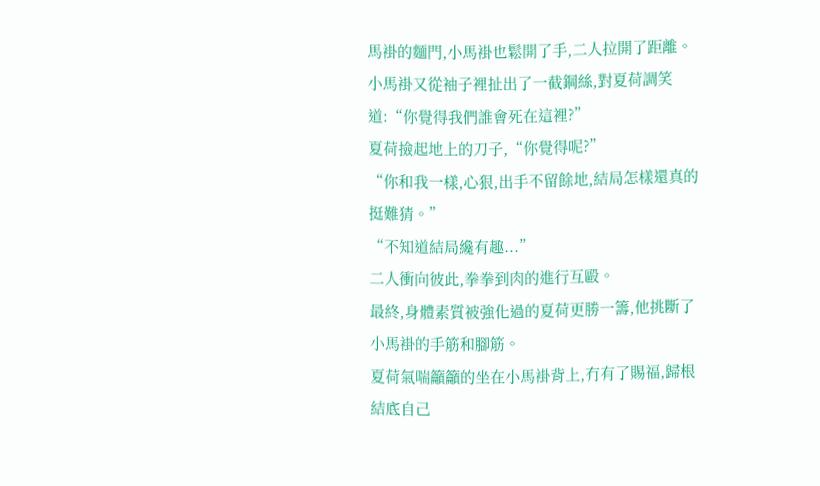馬褂的麵門,小馬褂也鬆開了手,二人拉開了距離。
小馬褂又從袖子裡扯出了一截鋼絲,對夏荷調笑道:“你覺得我們誰會死在這裡?”
夏荷撿起地上的刀子,“你覺得呢?”
“你和我一樣,心狠,出手不留餘地,結局怎樣還真的挺難猜。”
“不知道結局纔有趣...”
二人衝向彼此,拳拳到肉的進行互毆。
最終,身體素質被強化過的夏荷更勝一籌,他挑斷了小馬褂的手筋和腳筋。
夏荷氣喘籲籲的坐在小馬褂背上,冇有了賜福,歸根結底自己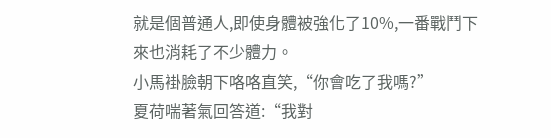就是個普通人,即使身體被強化了10%,一番戰鬥下來也消耗了不少體力。
小馬褂臉朝下咯咯直笑,“你會吃了我嗎?”
夏荷喘著氣回答道:“我對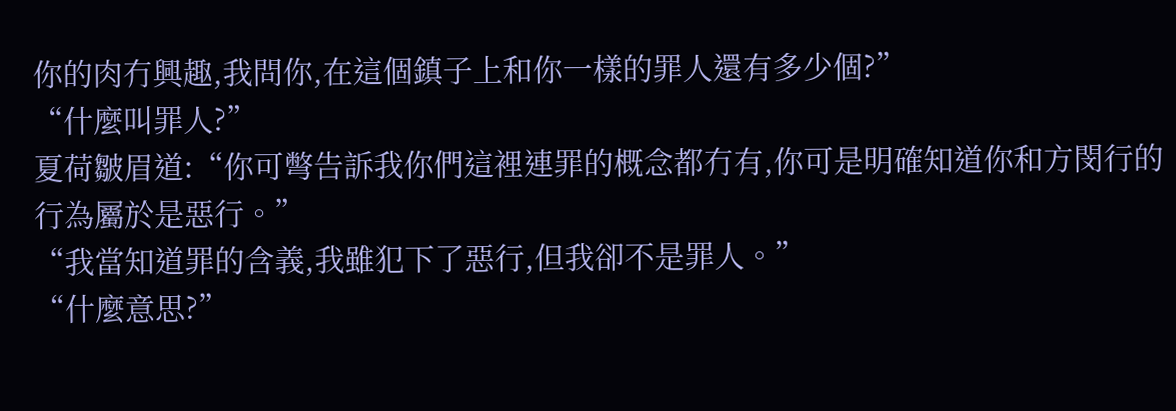你的肉冇興趣,我問你,在這個鎮子上和你一樣的罪人還有多少個?”
“什麼叫罪人?”
夏荷皺眉道:“你可彆告訴我你們這裡連罪的概念都冇有,你可是明確知道你和方閔行的行為屬於是惡行。”
“我當知道罪的含義,我雖犯下了惡行,但我卻不是罪人。”
“什麼意思?”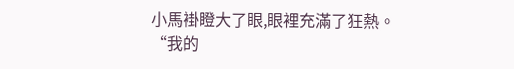小馬褂瞪大了眼,眼裡充滿了狂熱。
“我的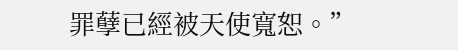罪孽已經被天使寬恕。”